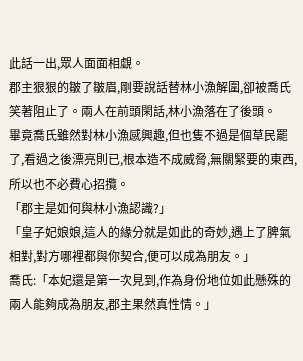此話一出,眾人面面相覷。
郡主狠狠的皺了皺眉,剛要說話替林小漁解圍,卻被喬氏笑著阻止了。兩人在前頭閑話,林小漁落在了後頭。
畢竟喬氏雖然對林小漁感興趣,但也隻不過是個草民罷了,看過之後漂亮則已,根本造不成威脅,無關緊要的東西,所以也不必費心招攬。
「郡主是如何與林小漁認識?」
「皇子妃娘娘,這人的緣分就是如此的奇妙,遇上了脾氣相對,對方哪裡都與你契合,便可以成為朋友。」
喬氏:「本妃還是第一次見到,作為身份地位如此懸殊的兩人能夠成為朋友,郡主果然真性情。」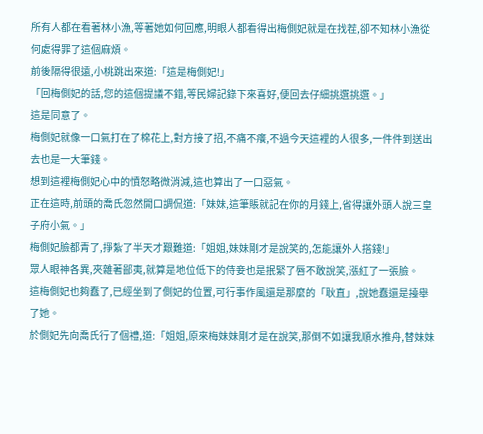所有人都在看著林小漁,等著她如何回應,明眼人都看得出梅側妃就是在找茬,卻不知林小漁從何處得罪了這個麻煩。
前後隔得很遠,小桃跳出來道:「這是梅側妃!」
「回梅側妃的話,您的這個提議不錯,等民婦記錄下來喜好,便回去仔細挑選挑選。」
這是同意了。
梅側妃就像一口氣打在了棉花上,對方接了招,不痛不癢,不過今天這裡的人很多,一件件到送出去也是一大筆錢。
想到這裡梅側妃心中的憤怒略微消減,這也算出了一口惡氣。
正在這時,前頭的喬氏忽然開口調侃道:「妹妹,這筆賬就記在你的月錢上,省得讓外頭人說三皇子府小氣。」
梅側妃臉都青了,掙紮了半天才艱難道:「姐姐,妹妹剛才是說笑的,怎能讓外人搭錢!」
眾人眼神各異,夾雜著鄙夷,就算是地位低下的侍妾也是抿緊了唇不敢說笑,漲紅了一張臉。
這梅側妃也夠蠢了,已經坐到了側妃的位置,可行事作風還是那麼的「耿直」,說她蠢還是擡舉了她。
於側妃先向喬氏行了個禮,道:「姐姐,原來梅妹妹剛才是在說笑,那倒不如讓我順水推舟,替妹妹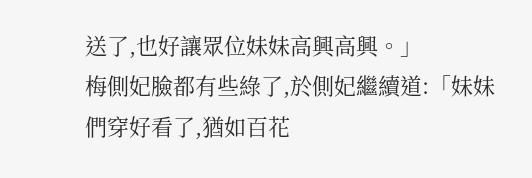送了,也好讓眾位妹妹高興高興。」
梅側妃臉都有些綠了,於側妃繼續道:「妹妹們穿好看了,猶如百花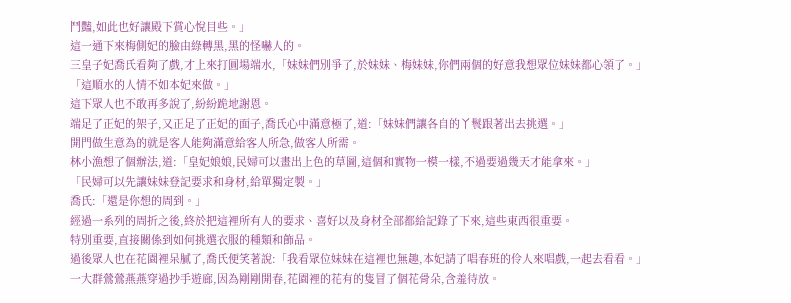鬥豔,如此也好讓殿下賞心悅目些。」
這一通下來梅側妃的臉由綠轉黑,黑的怪嚇人的。
三皇子妃喬氏看夠了戲,才上來打圓場端水,「妹妹們別爭了,於妹妹、梅妹妹,你們兩個的好意我想眾位妹妹都心領了。」
「這順水的人情不如本妃來做。」
這下眾人也不敢再多說了,紛紛跪地謝恩。
端足了正妃的架子,又正足了正妃的面子,喬氏心中滿意極了,道:「妹妹們讓各自的丫鬟跟著出去挑選。」
開門做生意為的就是客人能夠滿意給客人所急,做客人所需。
林小漁想了個辦法,道:「皇妃娘娘,民婦可以畫出上色的草圖,這個和實物一模一樣,不過要過幾天才能拿來。」
「民婦可以先讓妹妹登記要求和身材,給單獨定製。」
喬氏:「還是你想的周到。」
經過一系列的周折之後,終於把這裡所有人的要求、喜好以及身材全部都給記錄了下來,這些東西很重要。
特別重要,直接關係到如何挑選衣服的種類和飾品。
過後眾人也在花園裡呆膩了,喬氏便笑著說:「我看眾位妹妹在這裡也無趣,本妃請了唱春班的伶人來唱戲,一起去看看。」
一大群鶯鶯燕燕穿過抄手遊廊,因為剛剛開春,花園裡的花有的隻冒了個花骨朵,含羞待放。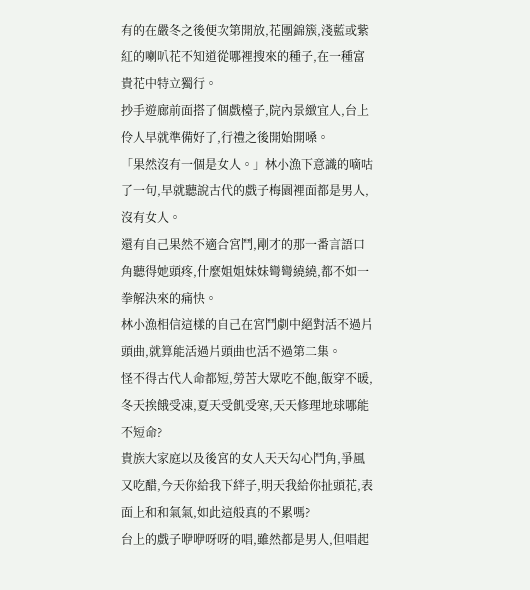有的在嚴冬之後便次第開放,花團錦簇,淺藍或紫紅的喇叭花不知道從哪裡搜來的種子,在一種富貴花中特立獨行。
抄手遊廊前面搭了個戲檯子,院內景緻宜人,台上伶人早就準備好了,行禮之後開始開嗓。
「果然沒有一個是女人。」林小漁下意識的嘀咕了一句,早就聽說古代的戲子梅園裡面都是男人,沒有女人。
還有自己果然不適合宮鬥,剛才的那一番言語口角聽得她頭疼,什麼姐姐妹妹彎彎繞繞,都不如一拳解決來的痛快。
林小漁相信這樣的自己在宮鬥劇中絕對活不過片頭曲,就算能活過片頭曲也活不過第二集。
怪不得古代人命都短,勞苦大眾吃不飽,飯穿不暖,冬天挨餓受凍,夏天受飢受寒,天天修理地球哪能不短命?
貴族大家庭以及後宮的女人天天勾心鬥角,爭風又吃醋,今天你給我下絆子,明天我給你扯頭花,表面上和和氣氣,如此這般真的不累嗎?
台上的戲子咿咿呀呀的唱,雖然都是男人,但唱起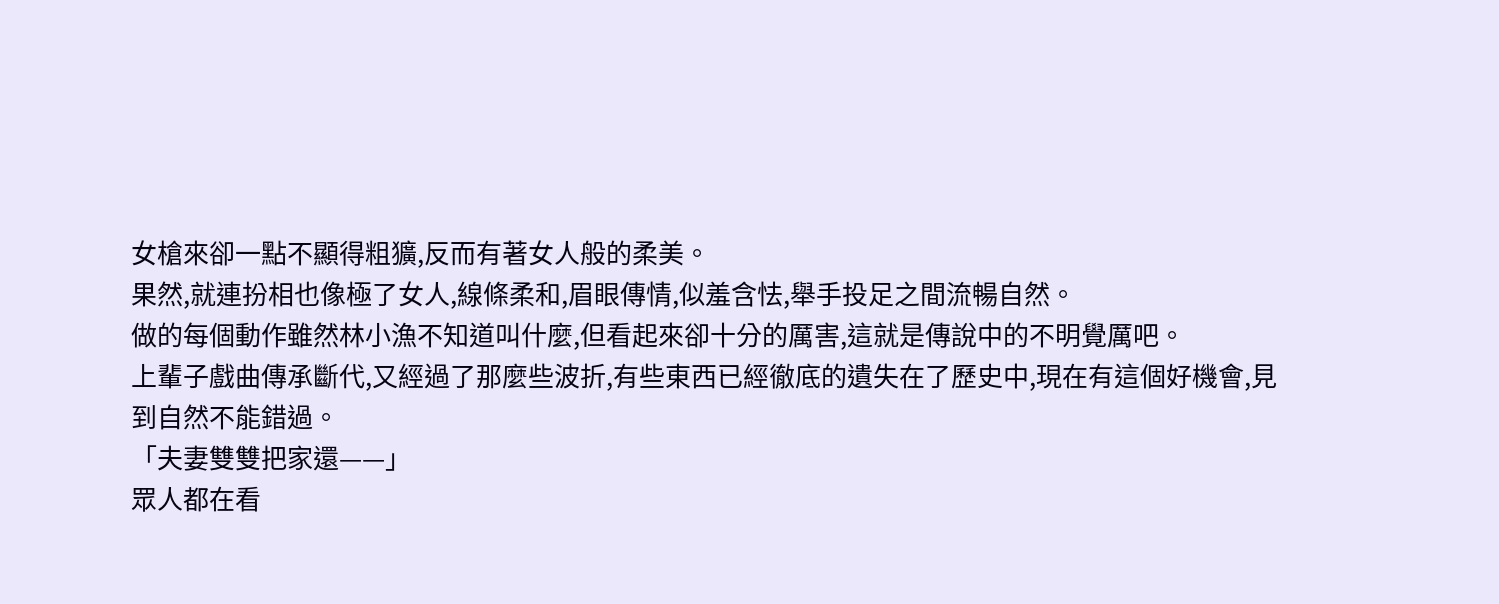女槍來卻一點不顯得粗獷,反而有著女人般的柔美。
果然,就連扮相也像極了女人,線條柔和,眉眼傳情,似羞含怯,舉手投足之間流暢自然。
做的每個動作雖然林小漁不知道叫什麼,但看起來卻十分的厲害,這就是傳說中的不明覺厲吧。
上輩子戲曲傳承斷代,又經過了那麼些波折,有些東西已經徹底的遺失在了歷史中,現在有這個好機會,見到自然不能錯過。
「夫妻雙雙把家還——」
眾人都在看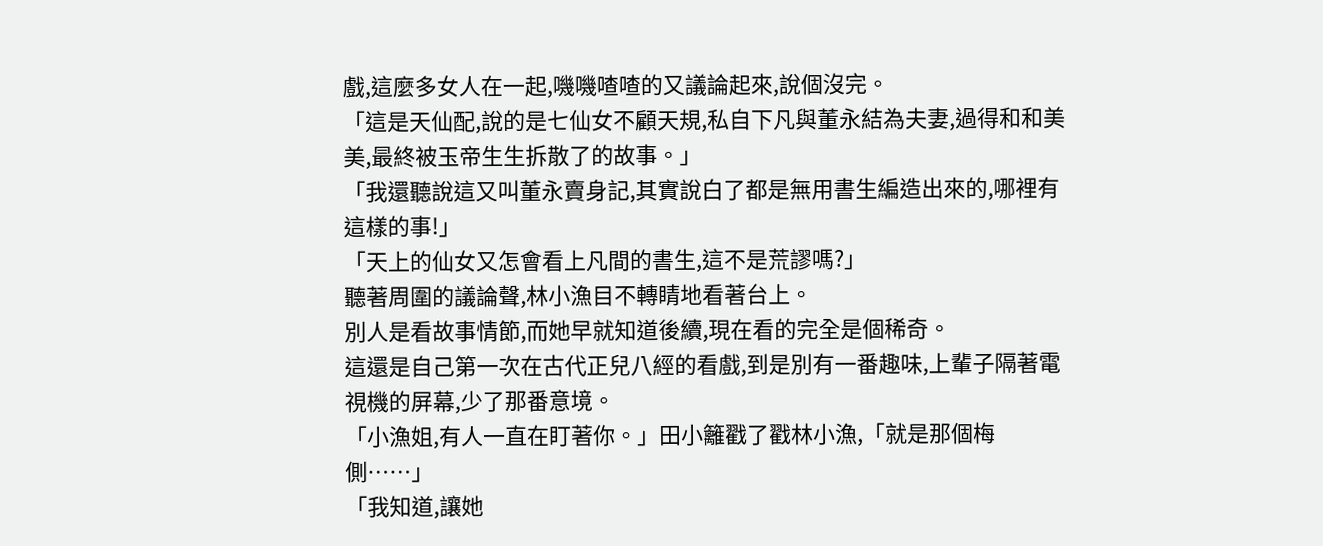戲,這麼多女人在一起,嘰嘰喳喳的又議論起來,說個沒完。
「這是天仙配,說的是七仙女不顧天規,私自下凡與董永結為夫妻,過得和和美美,最終被玉帝生生拆散了的故事。」
「我還聽說這又叫董永賣身記,其實說白了都是無用書生編造出來的,哪裡有這樣的事!」
「天上的仙女又怎會看上凡間的書生,這不是荒謬嗎?」
聽著周圍的議論聲,林小漁目不轉睛地看著台上。
別人是看故事情節,而她早就知道後續,現在看的完全是個稀奇。
這還是自己第一次在古代正兒八經的看戲,到是別有一番趣味,上輩子隔著電視機的屏幕,少了那番意境。
「小漁姐,有人一直在盯著你。」田小籬戳了戳林小漁,「就是那個梅側……」
「我知道,讓她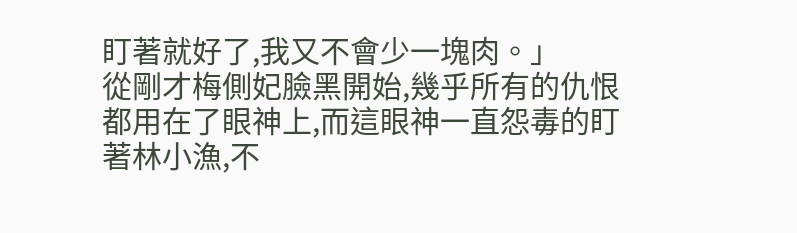盯著就好了,我又不會少一塊肉。」
從剛才梅側妃臉黑開始,幾乎所有的仇恨都用在了眼神上,而這眼神一直怨毒的盯著林小漁,不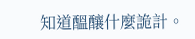知道醞釀什麼詭計。